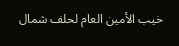خيب الأمين العام لحلف شمال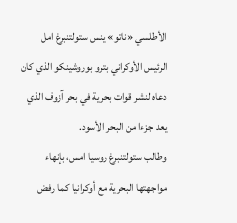الأطلسي «ناتو» ينس ستولتنبرغ امل الرئيس الأوكراني بترو بوروشينكو الذي كان دعاه لنشر قوات بحرية في بحر آزوف الذي يعد جزءا من البحر الأسود.
وطالب ستولتنبرغ روسيا امس، بإنهاء مواجهتها البحرية مع أوكرانيا كما رفض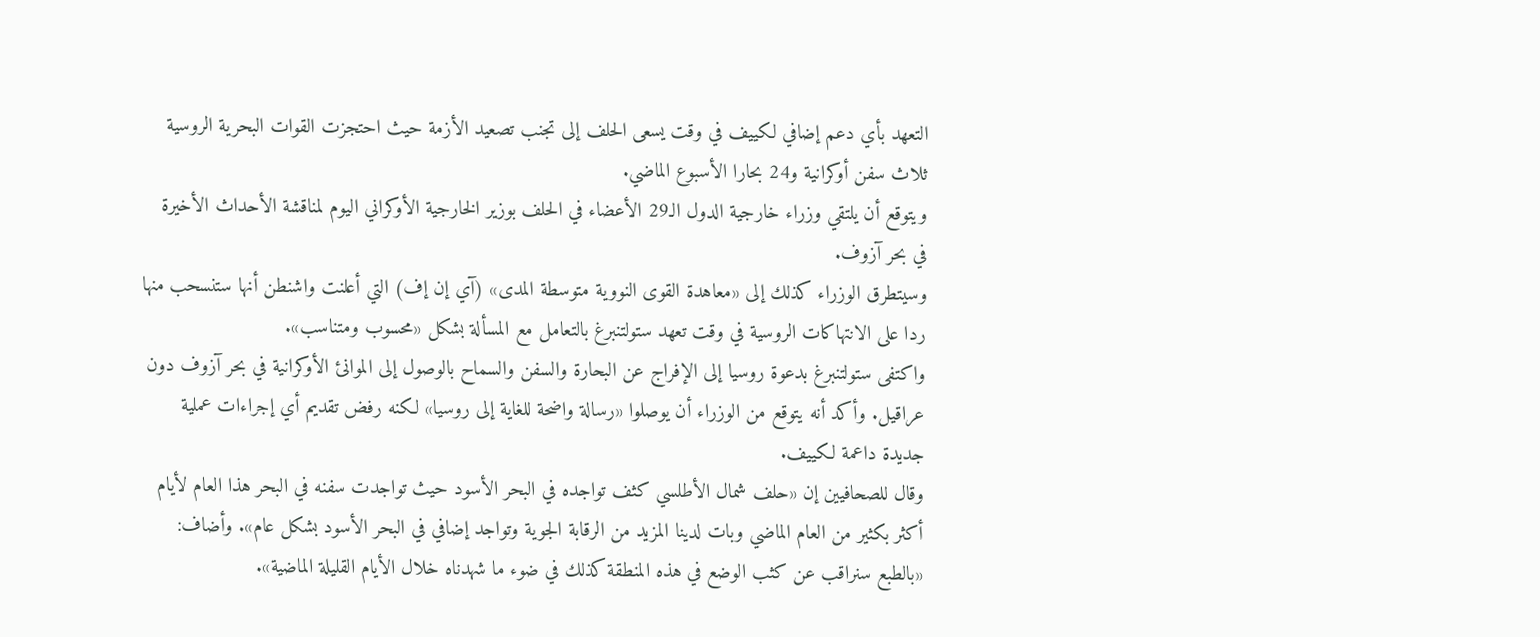التعهد بأي دعم إضافي لكييف في وقت يسعى الحلف إلى تجنب تصعيد الأزمة حيث احتجزت القوات البحرية الروسية ثلاث سفن أوكرانية و24 بحارا الأسبوع الماضي.
ويتوقع أن يلتقي وزراء خارجية الدول الـ29 الأعضاء في الحلف بوزير الخارجية الأوكراني اليوم لمناقشة الأحداث الأخيرة في بحر آزوف.
وسيتطرق الوزراء كذلك إلى «معاهدة القوى النووية متوسطة المدى» (آي إن إف) التي أعلنت واشنطن أنها ستنسحب منها ردا على الانتهاكات الروسية في وقت تعهد ستولتنبرغ بالتعامل مع المسألة بشكل «محسوب ومتناسب».
واكتفى ستولتنبرغ بدعوة روسيا إلى الإفراج عن البحارة والسفن والسماح بالوصول إلى الموانئ الأوكرانية في بحر آزوف دون عراقيل. وأكد أنه يتوقع من الوزراء أن يوصلوا «رسالة واضحة للغاية إلى روسيا» لكنه رفض تقديم أي إجراءات عملية جديدة داعمة لكييف.
وقال للصحافيين إن «حلف شمال الأطلسي كثف تواجده في البحر الأسود حيث تواجدت سفنه في البحر هذا العام لأيام أكثر بكثير من العام الماضي وبات لدينا المزيد من الرقابة الجوية وتواجد إضافي في البحر الأسود بشكل عام». وأضاف: «بالطبع سنراقب عن كثب الوضع في هذه المنطقة كذلك في ضوء ما شهدناه خلال الأيام القليلة الماضية».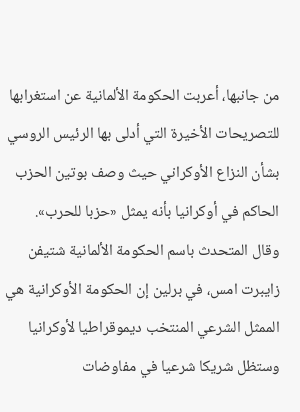من جانبها، أعربت الحكومة الألمانية عن استغرابها للتصريحات الأخيرة التي أدلى بها الرئيس الروسي بشأن النزاع الأوكراني حيث وصف بوتين الحزب الحاكم في أوكرانيا بأنه يمثل «حزبا للحرب».
وقال المتحدث باسم الحكومة الألمانية شتيفن زايبرت امس، في برلين إن الحكومة الأوكرانية هي الممثل الشرعي المنتخب ديموقراطيا لأوكرانيا وستظل شريكا شرعيا في مفاوضات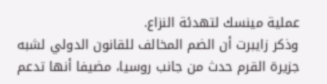عملية مينسك لتهدئة النزاع.
وذكر زايبرت أن الضم المخالف للقانون الدولي لشبه جزيرة القرم حدث من جانب روسيا، مضيفا أنها تدعم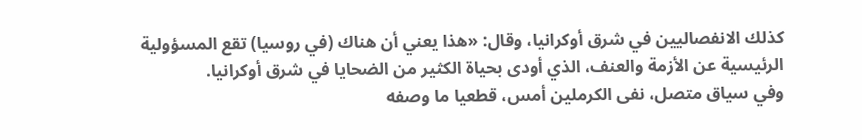كذلك الانفصاليين في شرق أوكرانيا، وقال: «هذا يعني أن هناك (في روسيا) تقع المسؤولية الرئيسية عن الأزمة والعنف، الذي أودى بحياة الكثير من الضحايا في شرق أوكرانيا.
وفي سياق متصل، نفى الكرملين أمس، قطعيا ما وصفه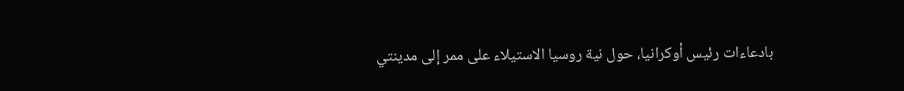بادعاءات رئيس أوكرانيا، حول نية روسيا الاستيلاء على ممر إلى مدينتي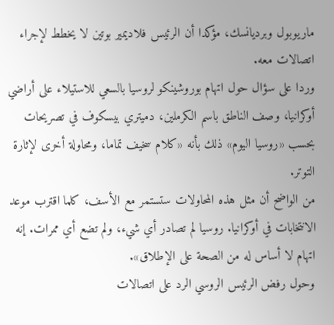ماريوبول وبرديانسك، مؤكدا أن الرئيس فلاديمير بوتين لا يخطط لإجراء اتصالات معه.
وردا على سؤال حول اتهام بوروشينكو لروسيا بالسعي للاستيلاء على أراضي أوكرانيا، وصف الناطق باسم الكرملين، دميتري بيسكوف في تصريحات بحسب «روسيا اليوم» ذلك بأنه «كلام سخيف تماما، ومحاولة أخرى لإثارة التوتر.
من الواضح أن مثل هذه المحاولات ستستمر مع الأسف، كلما اقترب موعد الانتخابات في أوكرانيا. روسيا لم تصادر أي شيء، ولم تضع أي ممرات. إنه اتهام لا أساس له من الصحة على الإطلاق».
وحول رفض الرئيس الروسي الرد على اتصالات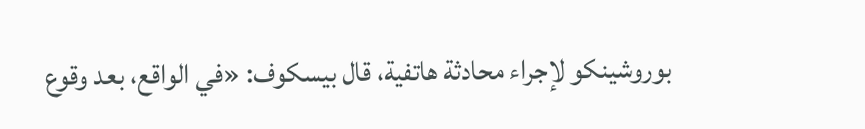بوروشينكو لإجراء محادثة هاتفية، قال بيسكوف: «في الواقع، بعد وقوع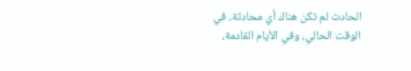الحادث لم تكن هناك أي محادثة، في الوقت الحالي، وفي الأيام القادمة،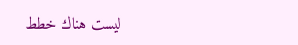ليست هناك خطط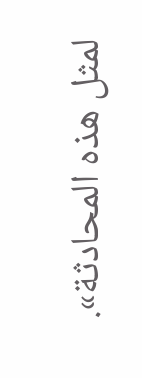لمثل هذه المحادثة».